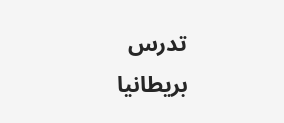تدرس بريطانيا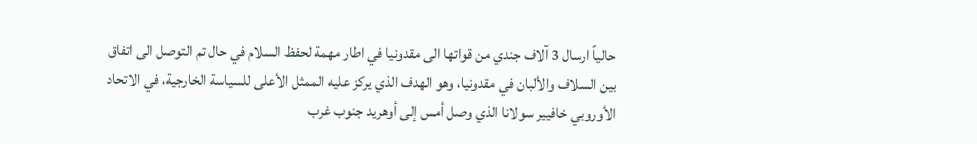حالياً ارسال 3 آلاف جندي من قواتها الى مقدونيا في اطار مهمة لحفظ السلام في حال تم التوصل الى اتفاق بين السلاف والألبان في مقدونيا، وهو الهدف الذي يركز عليه الممثل الأعلى للسياسة الخارجية، في الاتحاد الأوروبي خافيير سولانا الذي وصل أمس إلى أوهريد جنوب غرب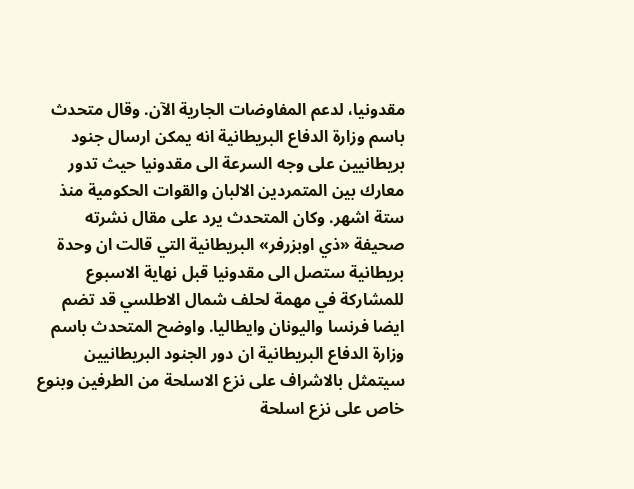مقدونيا، لدعم المفاوضات الجارية الآن. وقال متحدث باسم وزارة الدفاع البريطانية انه يمكن ارسال جنود بريطانيين على وجه السرعة الى مقدونيا حيث تدور معارك بين المتمردين الالبان والقوات الحكومية منذ ستة اشهر. وكان المتحدث يرد على مقال نشرته صحيفة «ذي اوبزرفر» البريطانية التي قالت ان وحدة بريطانية ستصل الى مقدونيا قبل نهاية الاسبوع للمشاركة في مهمة لحلف شمال الاطلسي قد تضم ايضا فرنسا واليونان وايطاليا. واوضح المتحدث باسم وزارة الدفاع البريطانية ان دور الجنود البريطانيين سيتمثل بالاشراف على نزع الاسلحة من الطرفين وبنوع خاص على نزع اسلحة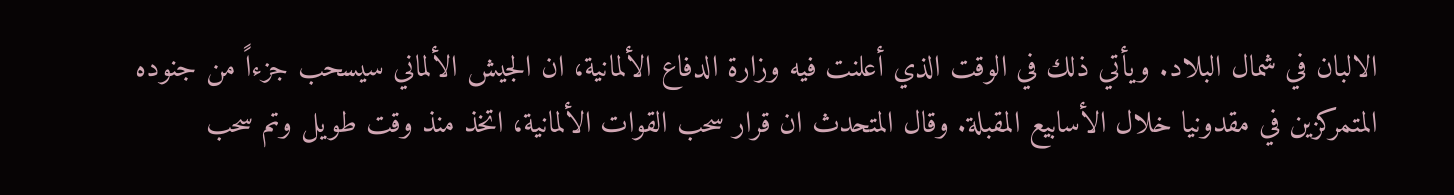الالبان في شمال البلاد. ويأتي ذلك في الوقت الذي أعلنت فيه وزارة الدفاع الألمانية، ان الجيش الألماني سيسحب جزءاً من جنوده المتمركزين في مقدونيا خلال الأسابيع المقبلة. وقال المتحدث ان قرار سحب القوات الألمانية، اتخذ منذ وقت طويل وتم سحب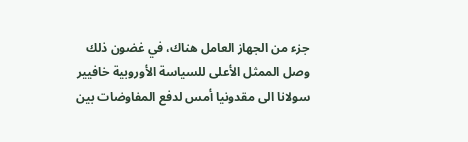جزء من الجهاز العامل هناك، في غضون ذلك وصل الممثل الأعلى للسياسة الأوروبية خافيير سولانا الى مقدونيا أمس لدفع المفاوضات بين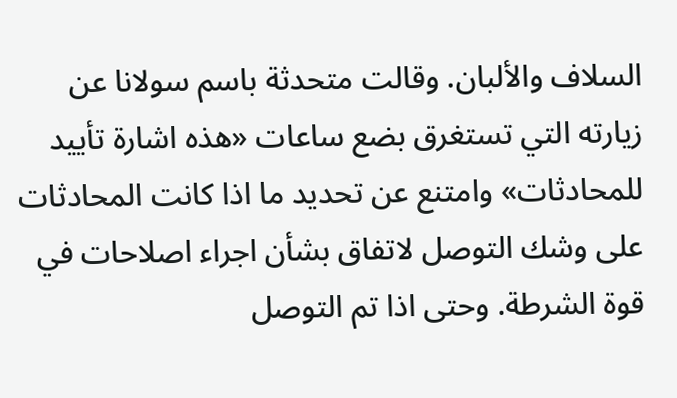السلاف والألبان. وقالت متحدثة باسم سولانا عن زيارته التي تستغرق بضع ساعات «هذه اشارة تأييد للمحادثات» وامتنع عن تحديد ما اذا كانت المحادثات على وشك التوصل لاتفاق بشأن اجراء اصلاحات في قوة الشرطة. وحتى اذا تم التوصل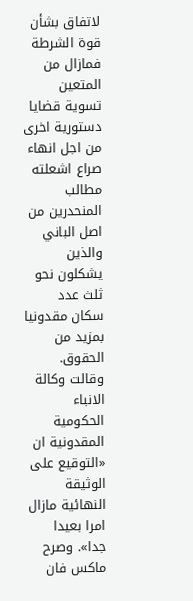لاتفاق بشأن قوة الشرطة فمازال من المتعين تسوية قضايا دستورية اخرى من اجل انهاء صراع اشعلته مطالب المنحدرين من اصل الباني والذين يشكلون نحو ثلث عدد سكان مقدونيا بمزيد من الحقوق. وقالت وكالة الانباء الحكومية المقدونية ان «التوقيع على الوثيقة النهائية مازال امرا بعيدا جدا». وصرح ماكس فان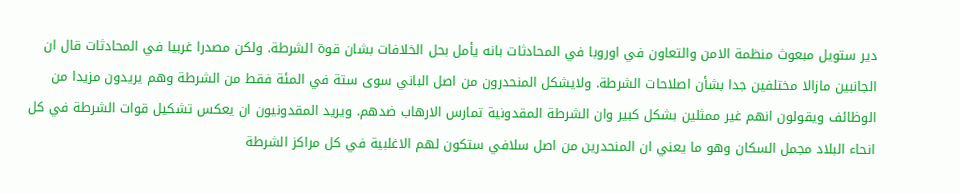دير ستويل مبعوث منظمة الامن والتعاون في اوروبا في المحادثات بانه يأمل بحل الخلافات بشان قوة الشرطة. ولكن مصدرا غربيا في المحادثات قال ان الجانبين مازالا مختلفين جدا بشأن اصلاحات الشرطة. ولايشكل المنحدرون من اصل الباني سوى ستة في المئة فقط من الشرطة وهم يريدون مزيدا من الوظائف ويقولون انهم غير ممثلين بشكل كبير وان الشرطة المقدونية تمارس الارهاب ضدهم. ويريد المقدونيون ان يعكس تشكيل قوات الشرطة في كل انحاء البلاد مجمل السكان وهو ما يعني ان المنحدرين من اصل سلافي ستكون لهم الاغلبية في كل مراكز الشرطة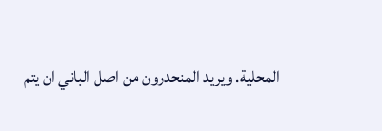المحلية. ويريد المنحدرون من اصل الباني ان يتم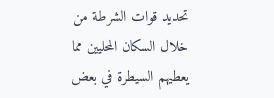تحديد قوات الشرطة من خلال السكان المحليين مما يعطيهم السيطرة في بعض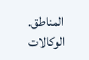المناطق. الوكالات